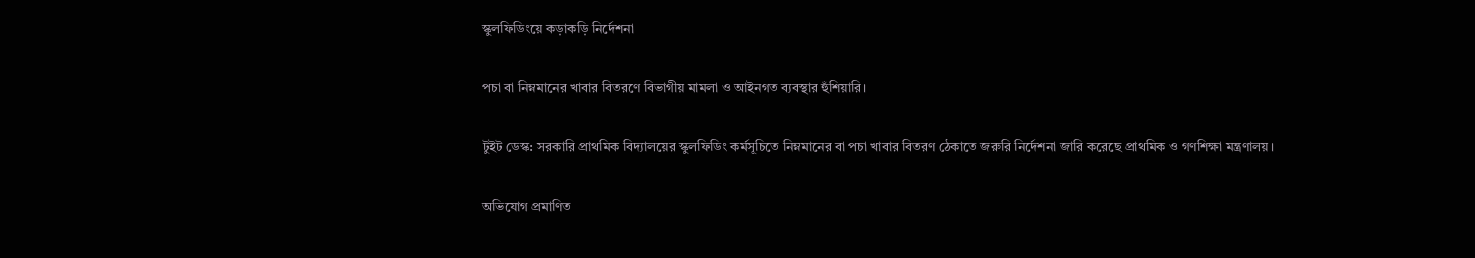স্কুলফিডিংয়ে কড়াকড়ি নির্দেশনা

পচা বা নিম্নমানের খাবার বিতরণে বিভাগীয় মামলা ও আইনগত ব্যবস্থার হুঁশিয়ারি।

টুইট ডেস্ক: সরকারি প্রাথমিক বিদ্যালয়ের স্কুলফিডিং কর্মসূচিতে নিম্নমানের বা পচা খাবার বিতরণ ঠেকাতে জরুরি নির্দেশনা জারি করেছে প্রাথমিক ও গণশিক্ষা মন্ত্রণালয়।

অভিযোগ প্রমাণিত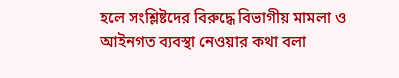হলে সংশ্লিষ্টদের বিরুদ্ধে বিভাগীয় মামলা ও আইনগত ব্যবস্থা নেওয়ার কথা বলা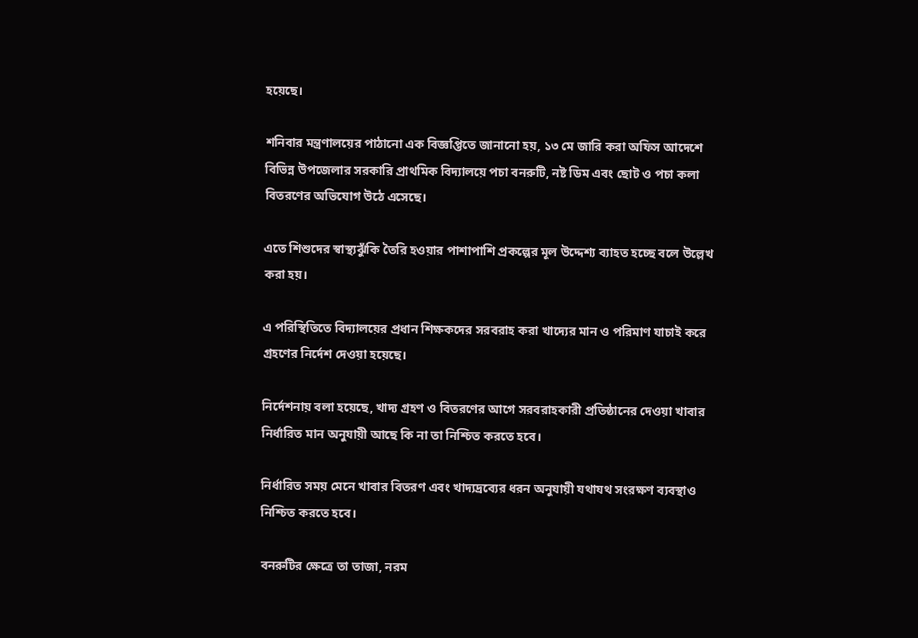হয়েছে।

শনিবার মন্ত্রণালয়ের পাঠানো এক বিজ্ঞপ্তিতে জানানো হয়, ১৩ মে জারি করা অফিস আদেশে বিভিন্ন উপজেলার সরকারি প্রাথমিক বিদ্যালয়ে পচা বনরুটি, নষ্ট ডিম এবং ছোট ও পচা কলা বিতরণের অভিযোগ উঠে এসেছে।

এতে শিশুদের স্বাস্থ্যঝুঁকি তৈরি হওয়ার পাশাপাশি প্রকল্পের মূল উদ্দেশ্য ব্যাহত হচ্ছে বলে উল্লেখ করা হয়।

এ পরিস্থিতিতে বিদ্যালয়ের প্রধান শিক্ষকদের সরবরাহ করা খাদ্যের মান ও পরিমাণ যাচাই করে গ্রহণের নির্দেশ দেওয়া হয়েছে।

নির্দেশনায় বলা হয়েছে, খাদ্য গ্রহণ ও বিতরণের আগে সরবরাহকারী প্রতিষ্ঠানের দেওয়া খাবার নির্ধারিত মান অনুযায়ী আছে কি না তা নিশ্চিত করতে হবে।

নির্ধারিত সময় মেনে খাবার বিতরণ এবং খাদ্যদ্রব্যের ধরন অনুযায়ী যথাযথ সংরক্ষণ ব্যবস্থাও নিশ্চিত করতে হবে।

বনরুটির ক্ষেত্রে তা তাজা, নরম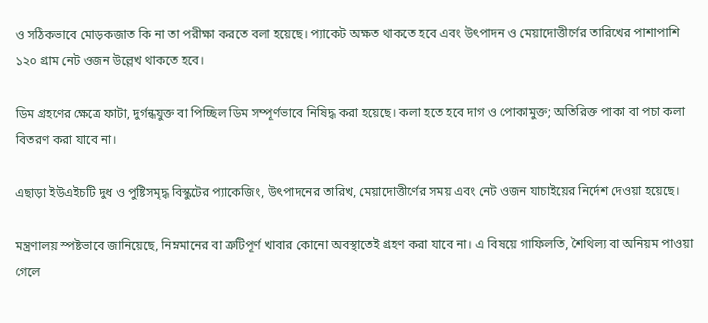ও সঠিকভাবে মোড়কজাত কি না তা পরীক্ষা করতে বলা হয়েছে। প্যাকেট অক্ষত থাকতে হবে এবং উৎপাদন ও মেয়াদোত্তীর্ণের তারিখের পাশাপাশি ১২০ গ্রাম নেট ওজন উল্লেখ থাকতে হবে।

ডিম গ্রহণের ক্ষেত্রে ফাটা, দুর্গন্ধযুক্ত বা পিচ্ছিল ডিম সম্পূর্ণভাবে নিষিদ্ধ করা হয়েছে। কলা হতে হবে দাগ ও পোকামুক্ত; অতিরিক্ত পাকা বা পচা কলা বিতরণ করা যাবে না।

এছাড়া ইউএইচটি দুধ ও পুষ্টিসমৃদ্ধ বিস্কুটের প্যাকেজিং, উৎপাদনের তারিখ, মেয়াদোত্তীর্ণের সময় এবং নেট ওজন যাচাইয়ের নির্দেশ দেওয়া হয়েছে।

মন্ত্রণালয় স্পষ্টভাবে জানিয়েছে, নিম্নমানের বা ত্রুটিপূর্ণ খাবার কোনো অবস্থাতেই গ্রহণ করা যাবে না। এ বিষয়ে গাফিলতি, শৈথিল্য বা অনিয়ম পাওয়া গেলে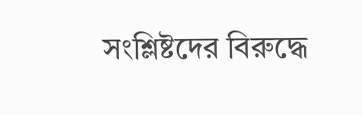সংশ্লিষ্টদের বিরুদ্ধে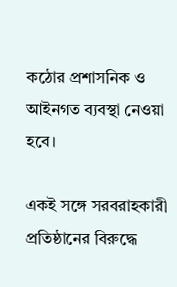কঠোর প্রশাসনিক ও আইনগত ব্যবস্থা নেওয়া হবে।

একই সঙ্গে সরবরাহকারী প্রতিষ্ঠানের বিরুদ্ধে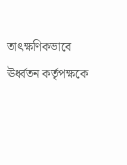তাৎক্ষণিকভাবে ঊর্ধ্বতন কর্তৃপক্ষকে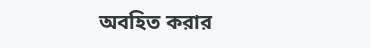অবহিত করার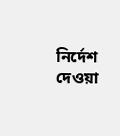নির্দেশ দেওয়া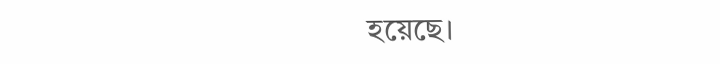হয়েছে।